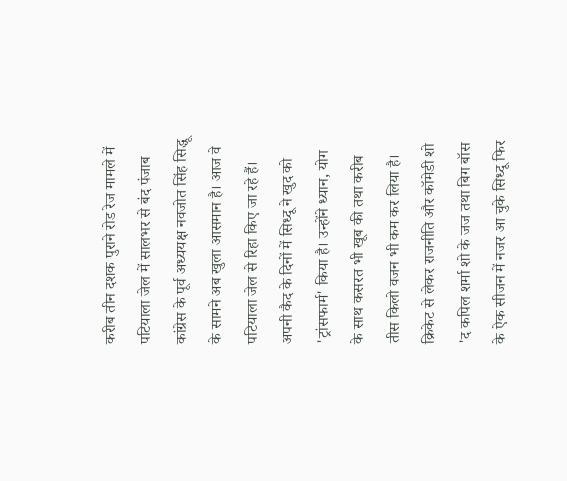करीब तीन दशक पुराने रोड रेज मामले में पटियाला जेल में सालभर से बंद पंजाब कांग्रेस के पूर्व अध्ययक्ष नवजोत सिंह सिद्धू के सामने अब खुला आसमान है। आज वे पटियाला जेल से रिहा किए जा रहे हैं। अपनी कैद के दिनों में सिध्दू ने खुद को 'ट्रांसफार्म' किया है। उन्होंने ध्यान, योग के साथ कसरत भी खूब की तथा करीब तीस किलो वजन भी कम कर लिया है। क्रिकेट से लेकर राजनीति और कॉमेडी शो 'द कपिल शर्मा शो के जज तथा बिग बॉस के ऐक सीजन में नजर आ चुके सिध्दू फिर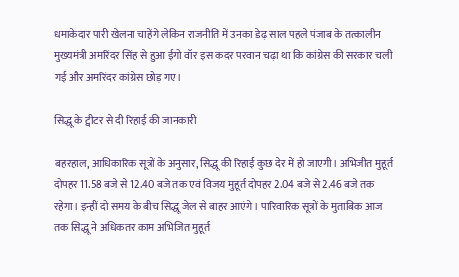धमाकेदार पारी खेलना चाहेंगे लेकिन राजनीति में उनका डेढ़ साल पहले पंजाब के तत्कालीन मुख्यमंत्री अमरिंदर सिंह से हुआ ईगो वॉर इस कदर परवान चढ़ा था कि कांग्रेस की सरकार चली गई और अमरिंदर कांग्रेस छोड़ गए।

सिद्धू के ट्वीटर से दी रिहाई की जानकारी

बहरहाल, आधिकारिक सूत्रों के अनुसार, सिद्धू की रिहाई कुछ देर में हो जाएगी। अभिजीत मुहूर्त दोपहर 11.58 बजे से 12.40 बजे तक एवं विजय मुहूर्त दोपहर 2.04 बजे से 2.46 बजे तक रहेगा। इन्हीं दो समय के बीच सिद्धू जेल से बाहर आएंगे। पारिवारिक सूत्रों के मुताबिक आज तक सिद्धू ने अधिकतर काम अभिजित मुहूर्त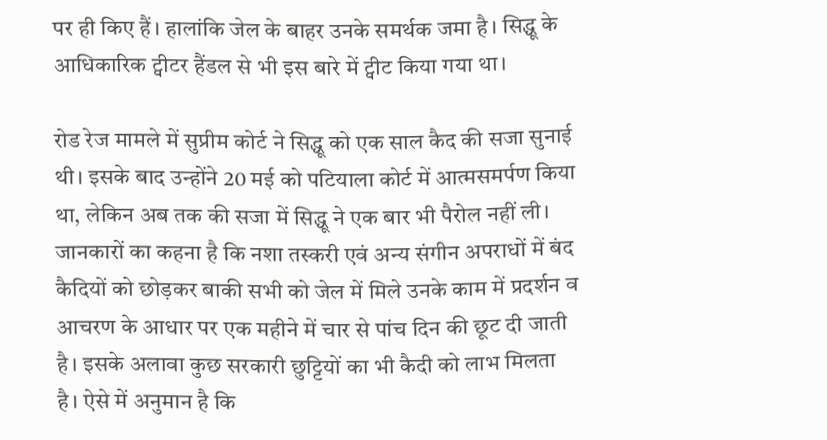पर ही किए हैं। हालांकि जेल के बाहर उनके समर्थक जमा है। सिद्धू के आधिकारिक ट्वीटर हैंडल से भी इस बारे में ट्वीट किया गया था।

रोड रेज मामले में सुप्रीम कोर्ट ने सिद्धू को एक साल कैद की सजा सुनाई थी। इसके बाद उन्होंने 20 मई को पटियाला कोर्ट में आत्मसमर्पण किया था, लेकिन अब तक की सजा में सिद्धू ने एक बार भी पैरोल नहीं ली। जानकारों का कहना है कि नशा तस्करी एवं अन्य संगीन अपराधों में बंद कैदियों को छोड़कर बाकी सभी को जेल में मिले उनके काम में प्रदर्शन व आचरण के आधार पर एक महीने में चार से पांच दिन की छूट दी जाती है। इसके अलावा कुछ सरकारी छुट्टियों का भी कैदी को लाभ मिलता है। ऐसे में अनुमान है कि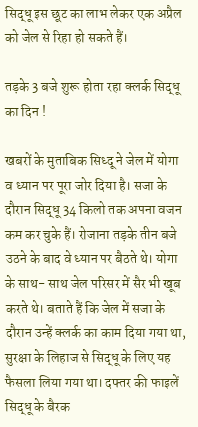सिद्धू इस छूट का लाभ लेकर एक अप्रैल को जेल से रिहा हो सकते हैं।

तड़के 3 बजे शुरू होता रहा क्लर्क सिद्धू का दिन !

खबरों के मुताबिक सिध्दू ने जेल में योगा व ध्यान पर पूरा जोर दिया है। सजा के दौरान सिद्धू 34 किलो तक अपना वजन कम कर चुके हैं। रोजाना तड़के तीन बजे उठने के बाद वे ध्यान पर बैठते थे। योगा के साथ- साथ जेल परिसर में सैर भी खूब करते थे। बताते हैं कि जेल में सजा के दौरान उन्हें क्लर्क का काम दिया गया था, सुरक्षा के लिहाज से सिद्धू के लिए यह फैसला लिया गया था। दफ्तर की फाइलें सिद्धू के बैरक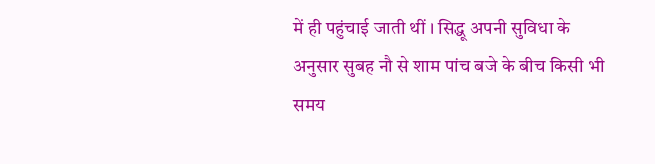में ही पहुंचाई जाती थीं । सिद्धू अपनी सुविधा के अनुसार सुबह नौ से शाम पांच बजे के बीच किसी भी समय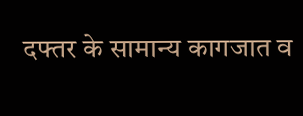दफ्तर के सामान्य कागजात व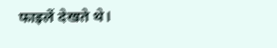फाइलें देखते थे।